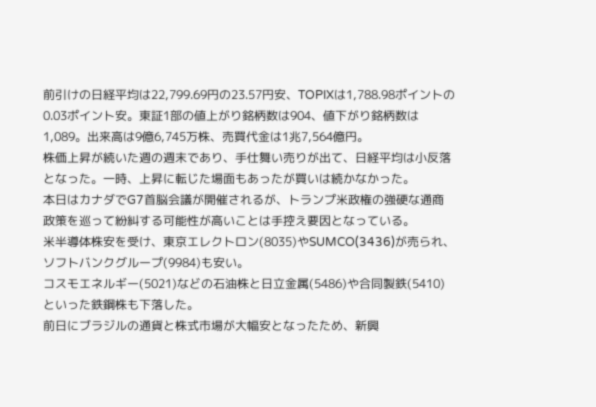前引けの日経平均は22,799.69円の23.57円安、TOPIXは1,788.98ポイントの0.03ポイント安。東証1部の値上がり銘柄数は904、値下がり銘柄数は1,089。出来高は9億6,745万株、売買代金は1兆7,564億円。
株価上昇が続いた週の週末であり、手仕舞い売りが出て、日経平均は小反落となった。一時、上昇に転じた場面もあったが買いは続かなかった。
本日はカナダでG7首脳会議が開催されるが、トランプ米政権の強硬な通商政策を巡って紛糾する可能性が高いことは手控え要因となっている。
米半導体株安を受け、東京エレクトロン(8035)やSUMCO(3436)が売られ、ソフトバンクグループ(9984)も安い。
コスモエネルギー(5021)などの石油株と日立金属(5486)や合同製鉄(5410)といった鉄鋼株も下落した。
前日にブラジルの通貨と株式市場が大幅安となったため、新興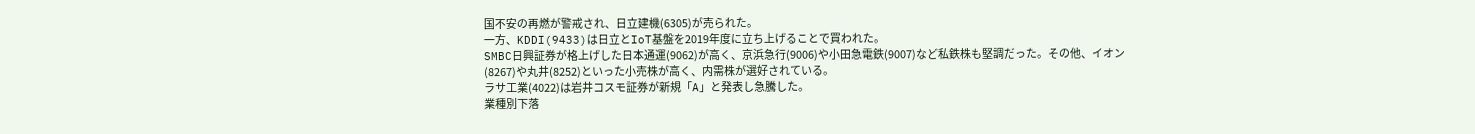国不安の再燃が警戒され、日立建機(6305)が売られた。
一方、KDDI(9433)は日立とIoT基盤を2019年度に立ち上げることで買われた。
SMBC日興証券が格上げした日本通運(9062)が高く、京浜急行(9006)や小田急電鉄(9007)など私鉄株も堅調だった。その他、イオン(8267)や丸井(8252)といった小売株が高く、内需株が選好されている。
ラサ工業(4022)は岩井コスモ証券が新規「A」と発表し急騰した。
業種別下落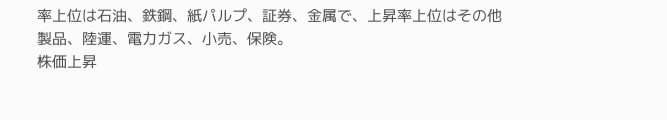率上位は石油、鉄鋼、紙パルプ、証券、金属で、上昇率上位はその他製品、陸運、電力ガス、小売、保険。
株価上昇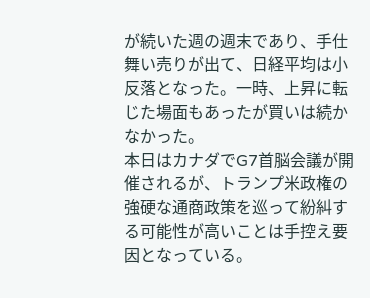が続いた週の週末であり、手仕舞い売りが出て、日経平均は小反落となった。一時、上昇に転じた場面もあったが買いは続かなかった。
本日はカナダでG7首脳会議が開催されるが、トランプ米政権の強硬な通商政策を巡って紛糾する可能性が高いことは手控え要因となっている。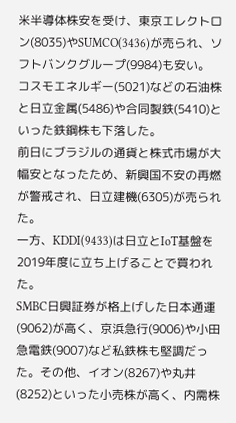米半導体株安を受け、東京エレクトロン(8035)やSUMCO(3436)が売られ、ソフトバンクグループ(9984)も安い。
コスモエネルギー(5021)などの石油株と日立金属(5486)や合同製鉄(5410)といった鉄鋼株も下落した。
前日にブラジルの通貨と株式市場が大幅安となったため、新興国不安の再燃が警戒され、日立建機(6305)が売られた。
一方、KDDI(9433)は日立とIoT基盤を2019年度に立ち上げることで買われた。
SMBC日興証券が格上げした日本通運(9062)が高く、京浜急行(9006)や小田急電鉄(9007)など私鉄株も堅調だった。その他、イオン(8267)や丸井(8252)といった小売株が高く、内需株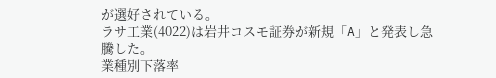が選好されている。
ラサ工業(4022)は岩井コスモ証券が新規「A」と発表し急騰した。
業種別下落率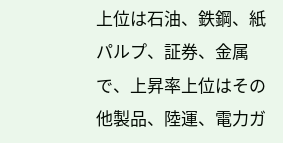上位は石油、鉄鋼、紙パルプ、証券、金属で、上昇率上位はその他製品、陸運、電力ガ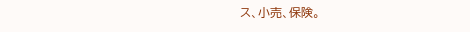ス、小売、保険。